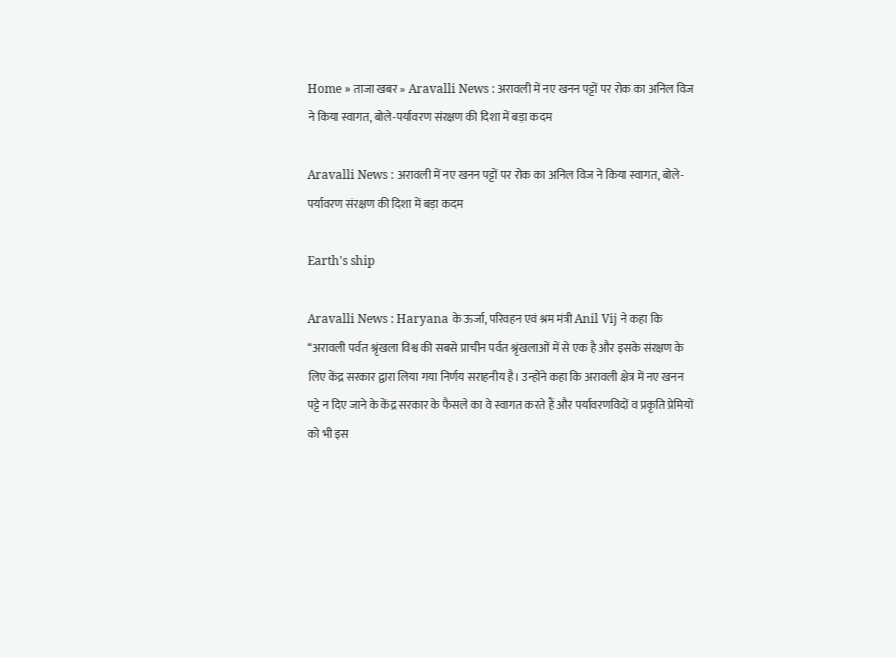Home » ताजा खबर » Aravalli News : अरावली में नए खनन पट्टों पर रोक का अनिल विज ने किया स्वागत, बोले-पर्यावरण संरक्षण की दिशा में बड़ा कदम

Aravalli News : अरावली में नए खनन पट्टों पर रोक का अनिल विज ने किया स्वागत, बोले-पर्यावरण संरक्षण की दिशा में बड़ा कदम

Earth's ship

Aravalli News : Haryana के ऊर्जा, परिवहन एवं श्रम मंत्री Anil Vij ने कहा कि ‘‘अरावली पर्वत श्रृंखला विश्व की सबसे प्राचीन पर्वत श्रृंखलाओं में से एक है और इसके संरक्षण के लिए केंद्र सरकार द्वारा लिया गया निर्णय सराहनीय है। उन्होंने कहा कि अरावली क्षेत्र में नए खनन पट्टे न दिए जाने के केंद्र सरकार के फैसले का वे स्वागत करते हैं और पर्यावरणविदों व प्रकृति प्रेमियों को भी इस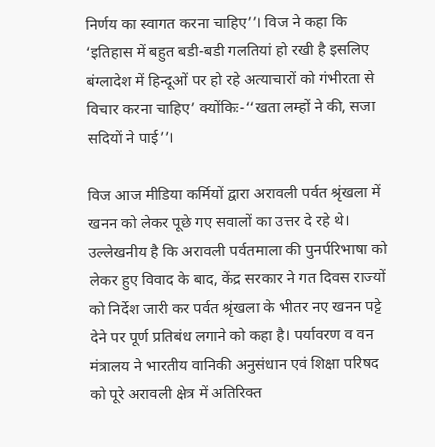निर्णय का स्वागत करना चाहिए’’। विज ने कहा कि ‘इतिहास में बहुत बडी-बडी गलतियां हो रखी है इसलिए बंग्लादेश में हिन्दूओं पर हो रहे अत्याचारों को गंभीरता से विचार करना चाहिए’ क्योंकिः-‘‘खता लम्हों ने की, सजा सदियों ने पाई’’।

विज आज मीडिया कर्मियों द्वारा अरावली पर्वत श्रृंखला में खनन को लेकर पूछे गए सवालों का उत्तर दे रहे थे। उल्लेखनीय है कि अरावली पर्वतमाला की पुनर्परिभाषा को लेकर हुए विवाद के बाद, केंद्र सरकार ने गत दिवस राज्यों को निर्देश जारी कर पर्वत श्रृंखला के भीतर नए खनन पट्टे देने पर पूर्ण प्रतिबंध लगाने को कहा है। पर्यावरण व वन मंत्रालय ने भारतीय वानिकी अनुसंधान एवं शिक्षा परिषद को पूरे अरावली क्षेत्र में अतिरिक्त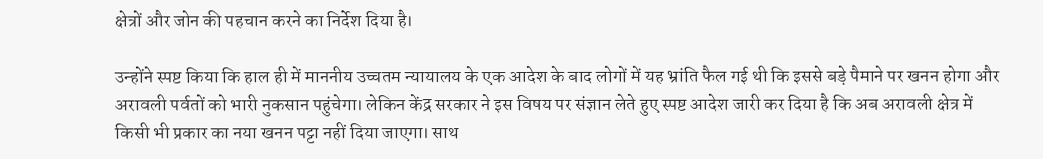क्षेत्रों और जोन की पहचान करने का निर्देश दिया है।

उन्होंने स्पष्ट किया कि हाल ही में माननीय उच्चतम न्यायालय के एक आदेश के बाद लोगों में यह भ्रांति फैल गई थी कि इससे बड़े पैमाने पर खनन होगा और अरावली पर्वतों को भारी नुकसान पहुंचेगा। लेकिन केंद्र सरकार ने इस विषय पर संज्ञान लेते हुए स्पष्ट आदेश जारी कर दिया है कि अब अरावली क्षेत्र में किसी भी प्रकार का नया खनन पट्टा नहीं दिया जाएगा। साथ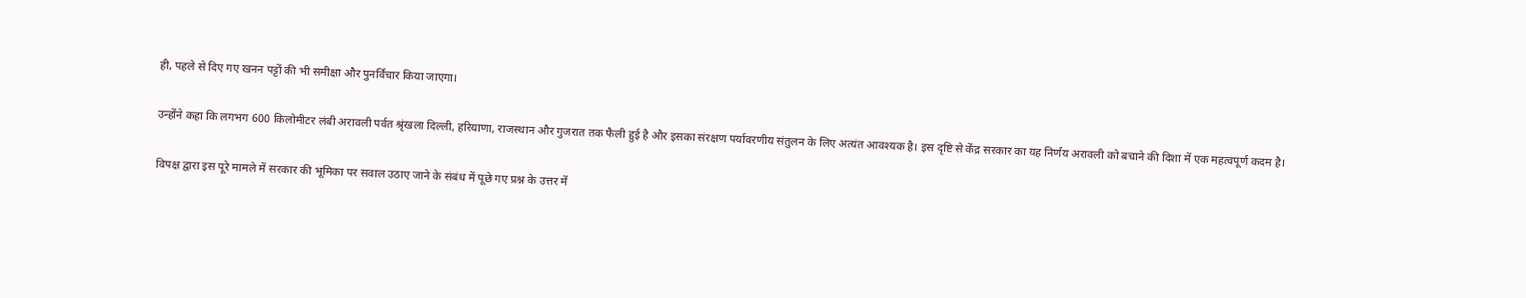ही, पहले से दिए गए खनन पट्टों की भी समीक्षा और पुनर्विचार किया जाएगा।

उन्होंने कहा कि लगभग 600 किलोमीटर लंबी अरावली पर्वत श्रृंखला दिल्ली, हरियाणा, राजस्थान और गुजरात तक फैली हुई है और इसका संरक्षण पर्यावरणीय संतुलन के लिए अत्यंत आवश्यक है। इस दृष्टि से केंद्र सरकार का यह निर्णय अरावली को बचाने की दिशा में एक महत्वपूर्ण कदम है।

विपक्ष द्वारा इस पूरे मामले में सरकार की भूमिका पर सवाल उठाए जाने के संबंध में पूछे गए प्रश्न के उत्तर में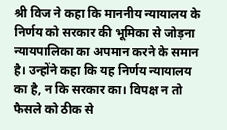श्री विज ने कहा कि माननीय न्यायालय के निर्णय को सरकार की भूमिका से जोड़ना न्यायपालिका का अपमान करने के समान है। उन्होंने कहा कि यह निर्णय न्यायालय का है, न कि सरकार का। विपक्ष न तो फैसले को ठीक से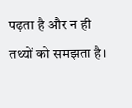पढ़ता है और न ही तथ्यों को समझता है।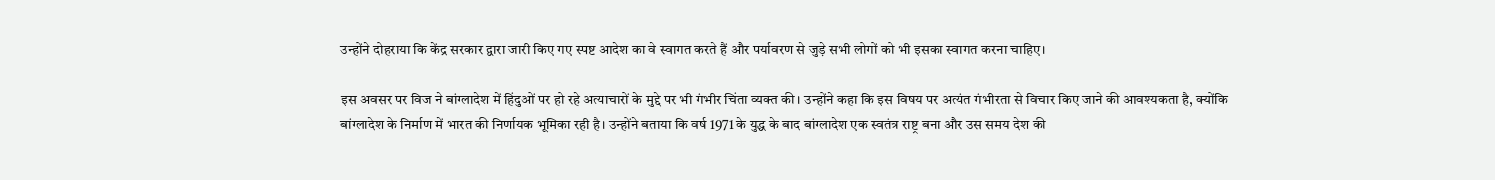उन्होंने दोहराया कि केंद्र सरकार द्वारा जारी किए गए स्पष्ट आदेश का वे स्वागत करते हैं और पर्यावरण से जुड़े सभी लोगों को भी इसका स्वागत करना चाहिए।

इस अवसर पर विज ने बांग्लादेश में हिंदुओं पर हो रहे अत्याचारों के मुद्दे पर भी गंभीर चिंता व्यक्त की। उन्होंने कहा कि इस विषय पर अत्यंत गंभीरता से विचार किए जाने की आवश्यकता है, क्योंकि बांग्लादेश के निर्माण में भारत की निर्णायक भूमिका रही है। उन्होंने बताया कि वर्ष 1971 के युद्ध के बाद बांग्लादेश एक स्वतंत्र राष्ट्र बना और उस समय देश की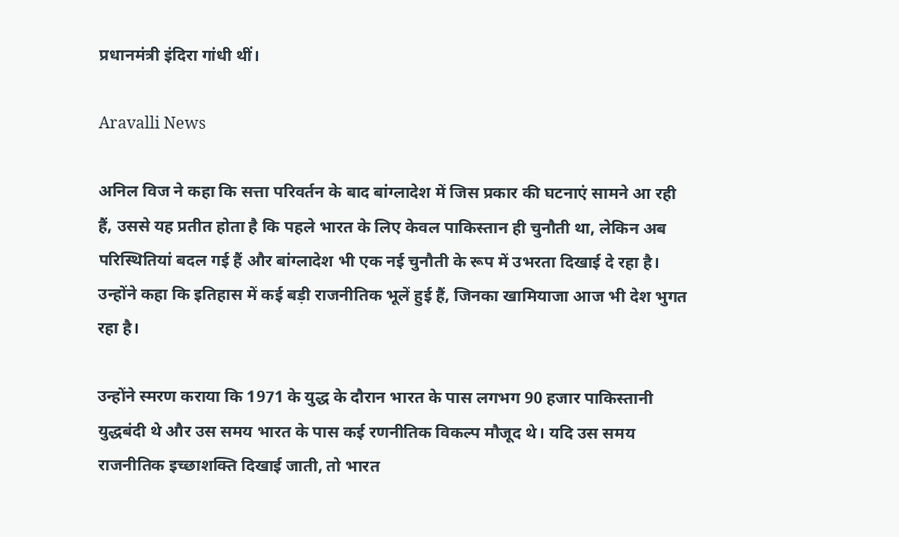प्रधानमंत्री इंदिरा गांधी थीं।

Aravalli News

अनिल विज ने कहा कि सत्ता परिवर्तन के बाद बांग्लादेश में जिस प्रकार की घटनाएं सामने आ रही हैं, उससे यह प्रतीत होता है कि पहले भारत के लिए केवल पाकिस्तान ही चुनौती था, लेकिन अब परिस्थितियां बदल गई हैं और बांग्लादेश भी एक नई चुनौती के रूप में उभरता दिखाई दे रहा है। उन्होंने कहा कि इतिहास में कई बड़ी राजनीतिक भूलें हुई हैं, जिनका खामियाजा आज भी देश भुगत रहा है।

उन्होंने स्मरण कराया कि 1971 के युद्ध के दौरान भारत के पास लगभग 90 हजार पाकिस्तानी युद्धबंदी थे और उस समय भारत के पास कई रणनीतिक विकल्प मौजूद थे। यदि उस समय राजनीतिक इच्छाशक्ति दिखाई जाती, तो भारत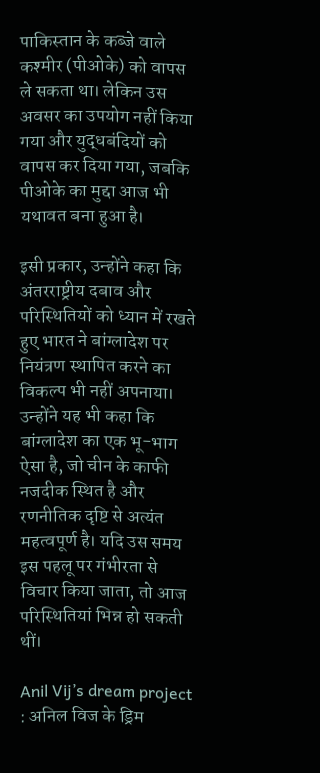पाकिस्तान के कब्जे वाले कश्मीर (पीओके) को वापस ले सकता था। लेकिन उस अवसर का उपयोग नहीं किया गया और युद्धबंदियों को वापस कर दिया गया, जबकि पीओके का मुद्दा आज भी यथावत बना हुआ है।

इसी प्रकार, उन्होंने कहा कि अंतरराष्ट्रीय दबाव और परिस्थितियों को ध्यान में रखते हुए भारत ने बांग्लादेश पर नियंत्रण स्थापित करने का विकल्प भी नहीं अपनाया। उन्होंने यह भी कहा कि बांग्लादेश का एक भू-भाग ऐसा है, जो चीन के काफी नजदीक स्थित है और रणनीतिक दृष्टि से अत्यंत महत्वपूर्ण है। यदि उस समय इस पहलू पर गंभीरता से विचार किया जाता, तो आज परिस्थितियां भिन्न हो सकती थीं।

Anil Vij’s dream project : अनिल विज के ड्रिम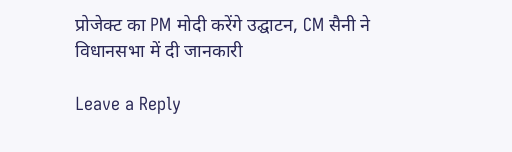प्रोजेक्ट का PM मोदी करेंगे उद्घाटन, CM सैनी ने विधानसभा में दी जानकारी

Leave a Reply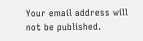Your email address will not be published.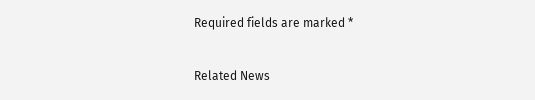Required fields are marked *

Related News